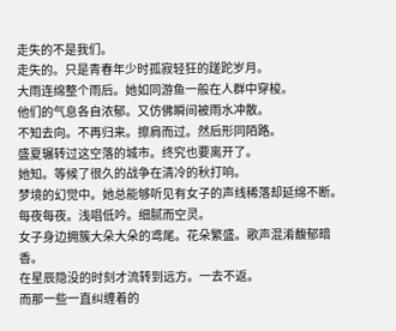走失的不是我们。
走失的。只是青春年少时孤寂轻狂的蹉跎岁月。
大雨连绵整个雨后。她如同游鱼一般在人群中穿梭。
他们的气息各自浓郁。又仿佛瞬间被雨水冲散。
不知去向。不再归来。擦肩而过。然后形同陌路。
盛夏辗转过这空落的城市。终究也要离开了。
她知。等候了很久的战争在清冷的秋打响。
梦境的幻觉中。她总能够听见有女子的声线稀落却延绵不断。
每夜每夜。浅唱低吟。细腻而空灵。
女子身边拥簇大朵大朵的鸢尾。花朵繁盛。歌声混淆馥郁暗香。
在星辰隐没的时刻才流转到远方。一去不返。
而那一些一直纠缠着的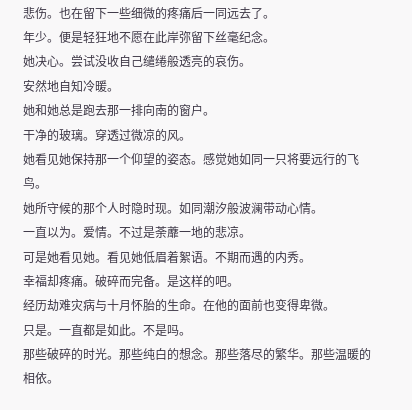悲伤。也在留下一些细微的疼痛后一同远去了。
年少。便是轻狂地不愿在此岸弥留下丝毫纪念。
她决心。尝试没收自己缱绻般透亮的哀伤。
安然地自知冷暖。
她和她总是跑去那一排向南的窗户。
干净的玻璃。穿透过微凉的风。
她看见她保持那一个仰望的姿态。感觉她如同一只将要远行的飞鸟。
她所守候的那个人时隐时现。如同潮汐般波澜带动心情。
一直以为。爱情。不过是荼蘼一地的悲凉。
可是她看见她。看见她低眉着絮语。不期而遇的内秀。
幸福却疼痛。破碎而完备。是这样的吧。
经历劫难灾病与十月怀胎的生命。在他的面前也变得卑微。
只是。一直都是如此。不是吗。
那些破碎的时光。那些纯白的想念。那些落尽的繁华。那些温暖的相依。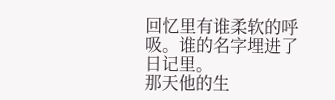回忆里有谁柔软的呼吸。谁的名字埋进了日记里。
那天他的生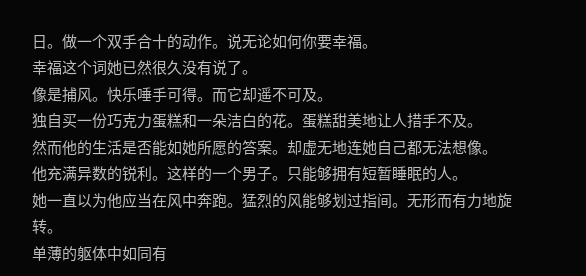日。做一个双手合十的动作。说无论如何你要幸福。
幸福这个词她已然很久没有说了。
像是捕风。快乐唾手可得。而它却遥不可及。
独自买一份巧克力蛋糕和一朵洁白的花。蛋糕甜美地让人措手不及。
然而他的生活是否能如她所愿的答案。却虚无地连她自己都无法想像。
他充满异数的锐利。这样的一个男子。只能够拥有短暂睡眠的人。
她一直以为他应当在风中奔跑。猛烈的风能够划过指间。无形而有力地旋转。
单薄的躯体中如同有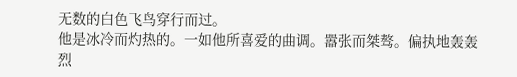无数的白色飞鸟穿行而过。
他是冰冷而灼热的。一如他所喜爱的曲调。嚣张而桀骜。偏执地轰轰烈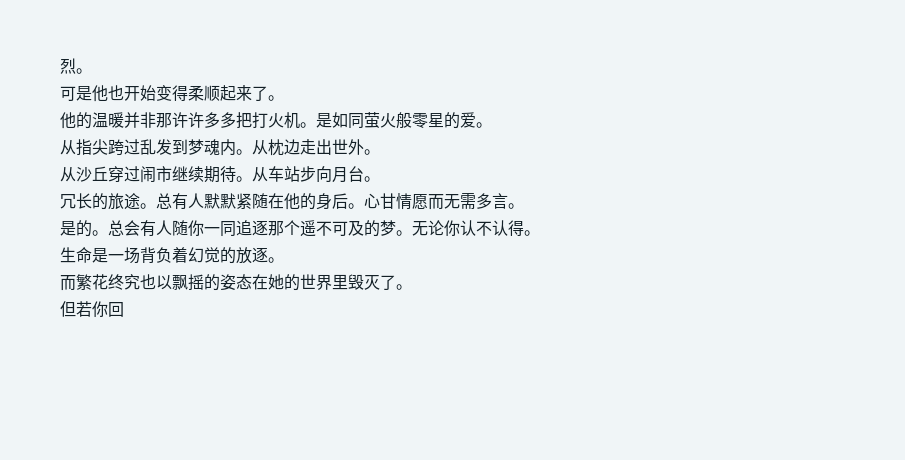烈。
可是他也开始变得柔顺起来了。
他的温暖并非那许许多多把打火机。是如同萤火般零星的爱。
从指尖跨过乱发到梦魂内。从枕边走出世外。
从沙丘穿过闹市继续期待。从车站步向月台。
冗长的旅途。总有人默默紧随在他的身后。心甘情愿而无需多言。
是的。总会有人随你一同追逐那个遥不可及的梦。无论你认不认得。
生命是一场背负着幻觉的放逐。
而繁花终究也以飘摇的姿态在她的世界里毁灭了。
但若你回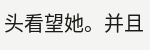头看望她。并且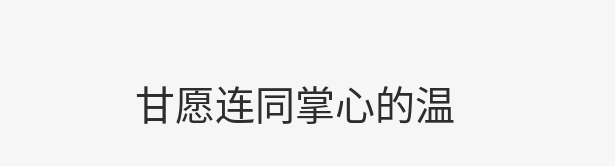甘愿连同掌心的温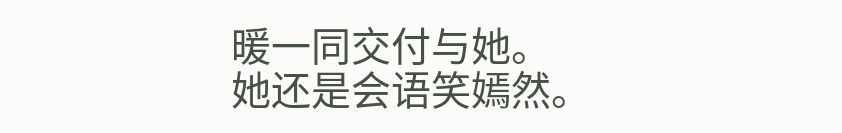暖一同交付与她。
她还是会语笑嫣然。